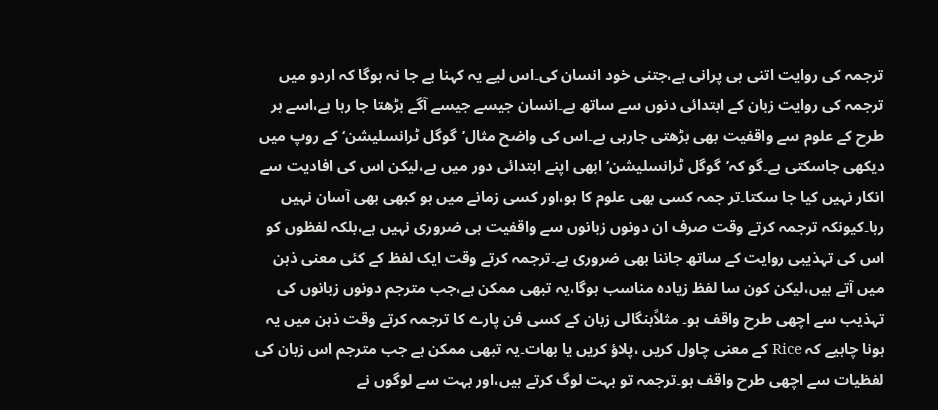ترجمہ کی روایت اتنی ہی پرانی ہے،جتنی خود انسان کی۔اس لیے یہ کہنا بے جا نہ ہوگا کہ اردو میں ترجمہ کی روایت زبان کے ابتدائی دنوں سے ساتھ ہے۔انسان جیسے جیسے آگے بڑھتا جا رہا ہے،اسے ہر طرح کے علوم سے واقفیت بھی بڑھتی جارہی ہے۔اس کی واضح مثال’گوگل ٹرانسلیشن‘کے روپ میں دیکھی جاسکتی ہے۔گو کہ’گوگل ٹرانسلیشن‘ابھی اپنے ابتدائی دور میں ہے،لیکن اس کی افادیت سے انکار نہیں کیا جا سکتا۔تر جمہ کسی بھی علوم کا ہو،اور کسی زمانے میں ہو کبھی بھی آسان نہیں رہا۔کیونکہ ترجمہ کرتے وقت صرف ان دونوں زبانوں سے واقفیت ہی ضروری نہیں ہے،بلکہ لفظوں کو اس کی تہذیبی روایت کے ساتھ جاننا بھی ضروری ہے۔ترجمہ کرتے وقت ایک لفظ کے کئی معنی ذہن میں آتے ہیں،لیکن کون سا لفظ زیادہ مناسب ہوگا،یہ تبھی ممکن ہے،جب مترجم دونوں زبانوں کی تہذیب سے اچھی طرح واقف ہو۔ مثلاًبنگالی زبان کے کسی فن پارے کا ترجمہ کرتے وقت ذہن میں یہ ہونا چاہیے کہ Rice کے معنی چاول کریں ،پلاؤ کریں یا بھات۔یہ تبھی ممکن ہے جب مترجم اس زبان کی لفظیات سے اچھی طرح واقف ہو۔ترجمہ تو بہت لوگ کرتے ہیں،اور بہت سے لوگوں نے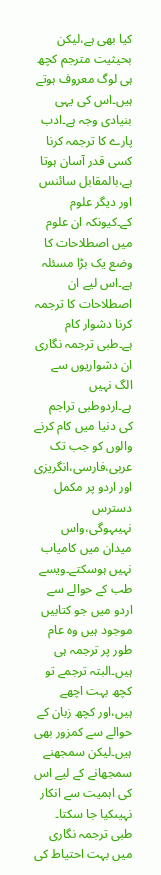کیا بھی ہے،لیکن بحیثیت مترجم کچھ ہی لوگ معروف ہوتے ہیں۔اس کی یہی بنیادی وجہ ہے۔ادب پارے کا ترجمہ کرنا کسی قدر آسان ہوتا ہے،بالمقابل سائنس اور دیگر علوم کے۔کیونکہ ان علوم میں اصطلاحات کا وضع یک بڑا مسئلہ ہے۔اس لیے ان اصطلاحات کا ترجمہ کرنا دشوار کام ہے۔طبی ترجمہ نگاری ان دشواریوں سے الگ نہیں ہے۔اردوطبی تراجم کی دنیا میں کام کرنے والوں کو جب تک عربی،فارسی،انگریزی اور اردو پر مکمل دسترس نہیںہوگی،واس میدان میں کامیاب نہیں ہوسکتے۔ویسے طب کے حوالے سے اردو میں جو کتابیں موجود ہیں وہ عام طور پر ترجمہ ہی ہیں۔البتہ ترجمے تو کچھ بہت اچھے ہیں،اور کچھ زبان کے حوالے سے کمزور بھی ہیں۔لیکن سمجھنے سمجھانے کے لیے اس کی اہمیت سے انکار نہیںکیا جا سکتا۔
طبی ترجمہ نگاری میں بہت احتیاط کی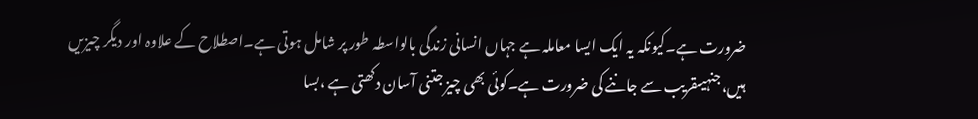ضرورت ہے۔کیونکہ یہ ایک ایسا معاملہ ہے جہاں انسانی زندگی بالواسطہ طور پر شامل ہوتی ہے۔اصطلاح کے علاوہ اور دیگر چیزیں ہیں،جنہیںقریب سے جاننے کی ضرورت ہے۔کوئی بھی چیز جتنی آسان دکھتی ہے ،بسا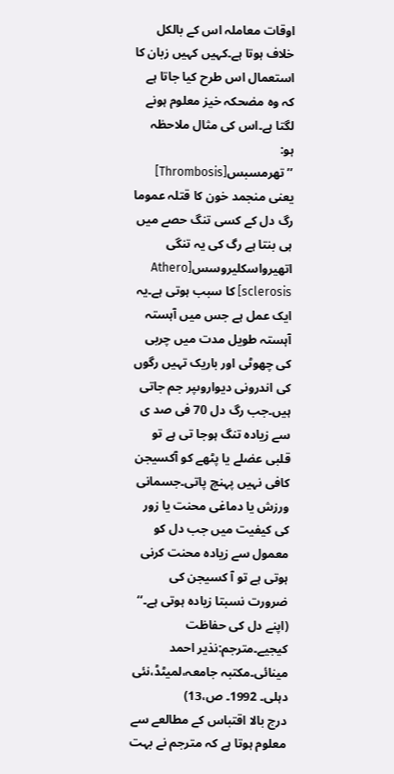اوقات معاملہ اس کے بالکل خلاف ہوتا ہے۔کہیں کہیں زبان کا استعمال اس طرح کیا جاتا ہے کہ وہ مضحکہ خیز معلوم ہونے لگتا ہے۔اس کی مثال ملاحظہ ہو:
’’تھرمسبس[Thrombosis] یعنی منجمد خون کا قتلہ عموما رگ دل کے کسی تنگ حصے میں ہی بنتا ہے رگ کی یہ تنگی اتھیرواسکلیروسس[Athero sclerosis] کا سبب ہوتی ہے۔یہ ایک عمل ہے جس میں آہستہ آہستہ طویل مدت میں چربی کی چھوٹی اور باریک تہیں رگوں کی اندرونی دیواروںپر جم جاتی ہیں۔جب رگ دل 70 فی صد ی سے زیادہ تنگ ہوجا تی ہے تو قلبی عضلے یا پٹھے کو آکسیجن کافی نہیں پہنچ پاتی۔جسمانی ورزش یا دماغی محنت یا زور کی کیفیت میں جب دل کو معمول سے زیادہ محنت کرنی ہوتی ہے تو آ کسیجن کی ضرورت نسبتا زیادہ ہوتی ہے۔‘‘
(اپنے دل کی حفاظت کیجیے۔مترجم:نذیر احمد مینائی۔مکتبہ جامعہ،لمیٹڈ،نئی دہلی۔ 1992۔ ص،13)
درج بالا اقتباس کے مطالعے سے معلوم ہوتا ہے کہ مترجم نے بہت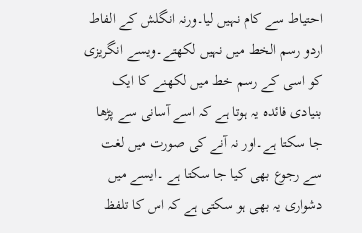احتیاط سے کام نہیں لیا۔ورنہ انگلش کے الفاط اردو رسم الخط میں نہیں لکھتے۔ویسے انگریزی کو اسی کے رسم خط میں لکھنے کا ایک بنیادی فائدہ یہ ہوتا ہے کہ اسے آسانی سے پڑھا جا سکتا ہے۔اور نہ آنے کی صورت میں لغت سے رجوع بھی کیا جا سکتا ہے ۔ایسے میں دشواری یہ بھی ہو سکتی ہے کہ اس کا تلفظ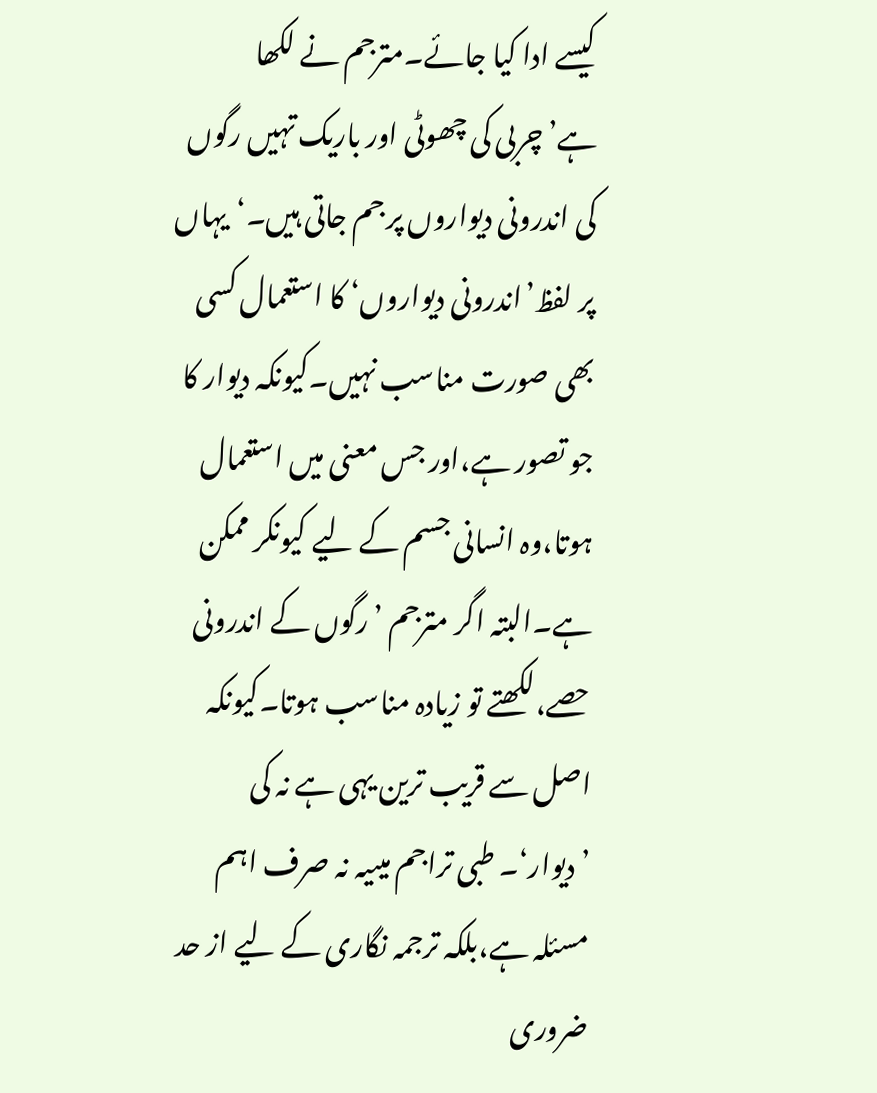کیسے ادا کیا جائے۔مترجم نے لکھا ہے’چربی کی چھوٹی اور باریک تہیں رگوں کی اندرونی دیواروں پر جم جاتی ہیں۔‘یہاں پر لفظ’اندرونی دیواروں‘ کا استعمال کسی بھی صورت مناسب نہیں۔کیونکہ دیوار کا جو تصور ہے،اور جس معنی میں استعمال ہوتا،وہ انسانی جسم کے لیے کیونکر ممکن ہے۔البتہ اگر مترجم ’رگوں کے اندرونی حصے،لکھتے تو زیادہ مناسب ہوتا۔کیونکہ اصل سے قریب ترین یہی ہے نہ کی ’دیوار‘۔ طبی تراجم میںیہ نہ صرف اہم مسئلہ ہے،بلکہ ترجمہ نگاری کے لیے از حد ضروری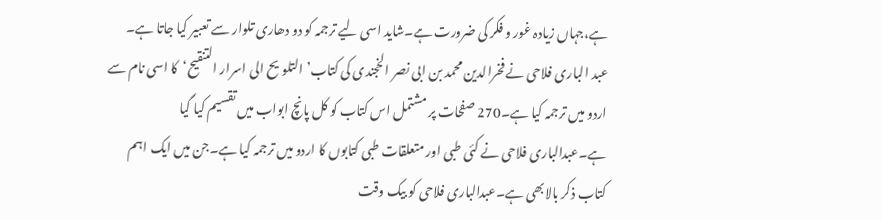ہے،جہاں زیادہ غور و فکر کی ضرورت ہے۔شاید اسی لیے ترجمہ کو دو دھاری تلوار سے تعبیر کیا جاتا ہے۔
عبد الباری فلاحی نے فخرالدین محمد بن ابی نصر الخجندی کی کتاب’التلویح الی اسرار التنقیح‘کا اسی نام سے اردو میں ترجمہ کیا ہے۔270 صفحات پر مشتمل اس کتاب کو کل پانچ ابواب میں تقسیم کیا گیا ہے۔عبدالباری فلاحی نے کئی طبی اور متعلقات طبی کتابوں کا اردو میں ترجمہ کیا ہے۔جن میں ایک اہم کتاب ذکر بالابھی ہے۔عبدالباری فلاحی کو بیک وقت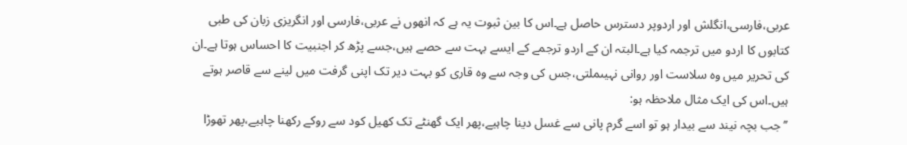عربی،فارسی،انگلش اور اردوپر دسترس حاصل ہے۔اس کا بین ثبوت یہ ہے کہ انھوں نے عربی،فارسی اور انگریزی زبان کی طبی کتابوں کا اردو میں ترجمہ کیا ہے۔البتہ ان کے اردو ترجمے کے ایسے بہت سے حصے ہیں،جسے پڑھ کر اجنبیت کا احساس ہوتا ہے۔ان کی تحریر میں وہ سلاست اور روانی نہیںملتی،جس کی وجہ سے وہ قاری کو بہت دیر تک اپنی گرفت میں لینے سے قاصر ہوتے ہیں۔اس کی ایک مثال ملاحظہ ہو:
’’جب بچہ نیند سے بیدار ہو تو اسے گرم پانی سے غسل دینا چاہیے،پھر ایک گھنٹے تک کھیل کود سے روکے رکھنا چاہیے،پھر تھوڑا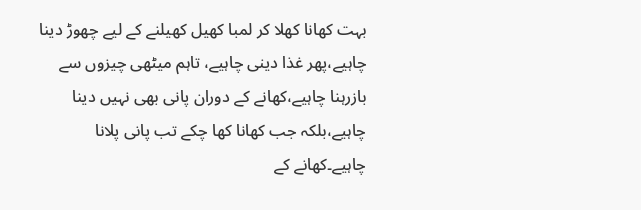بہت کھانا کھلا کر لمبا کھیل کھیلنے کے لیے چھوڑ دینا چاہیے،پھر غذا دینی چاہیے، تاہم میٹھی چیزوں سے بازرہنا چاہیے،کھانے کے دوران پانی بھی نہیں دینا چاہیے،بلکہ جب کھانا کھا چکے تب پانی پلانا چاہیے۔کھانے کے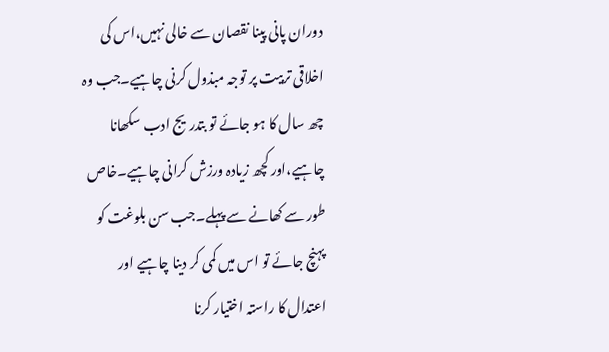دوران پانی پینا نقصان سے خالی نہیں،اس کی اخلاقی تربیت پر توجہ مبذول کرنی چاہیے۔جب وہ چھ سال کا ہو جائے تو بتدریج ادب سکھانا چاہیے،اور کچھ زیادہ ورزش کرانی چاہیے۔خاص طور سے کھانے سے پہلے۔جب سن بلوغت کو پہنچ جائے تو اس میں کمی کر دینا چاہیے اور اعتدال کا راستہ اختیار کرنا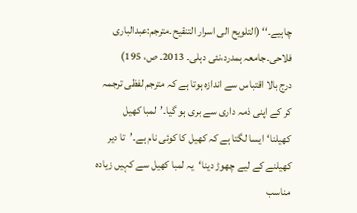چاہیے۔‘‘ (التلویح الی اسرار التنقیح۔مترجم:عبدالباری فلاحی۔جامعہ ہمدرد،نئی دہلی۔ 2013۔ ص، 195)
درج بالا اقتباس سے اندازہ ہوتا ہے کہ مترجم لفظی ترجمہ کر کے اپنی ذمہ داری سے بری ہو گیا۔’لمبا کھیل کھیلنا‘ایسا لگتا ہے کہ کھیل کا کوئی نام ہے۔’تا دیر کھیلنے کے لیے چھوڑ دینا‘یہ لمبا کھیل سے کہیں زیادہ مناسب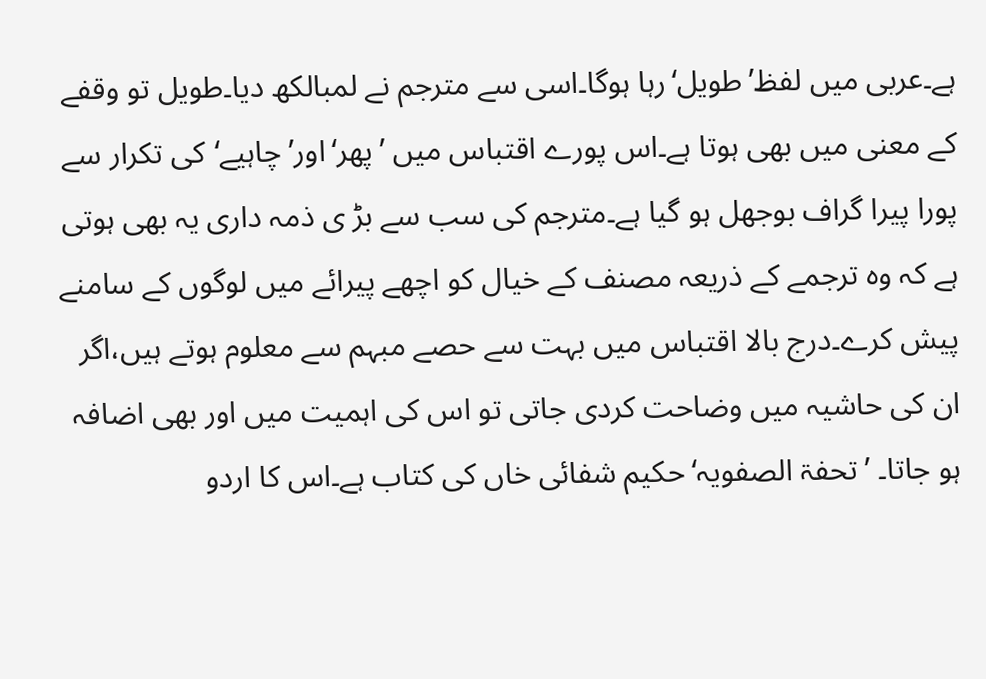ہے۔عربی میں لفظ’طویل‘رہا ہوگا۔اسی سے مترجم نے لمبالکھ دیا۔طویل تو وقفے کے معنی میں بھی ہوتا ہے۔اس پورے اقتباس میں ’پھر‘اور’ چاہیے‘کی تکرار سے پورا پیرا گراف بوجھل ہو گیا ہے۔مترجم کی سب سے بڑ ی ذمہ داری یہ بھی ہوتی ہے کہ وہ ترجمے کے ذریعہ مصنف کے خیال کو اچھے پیرائے میں لوگوں کے سامنے پیش کرے۔درج بالا اقتباس میں بہت سے حصے مبہم سے معلوم ہوتے ہیں،اگر ان کی حاشیہ میں وضاحت کردی جاتی تو اس کی اہمیت میں اور بھی اضافہ ہو جاتا۔ ’تحفۃ الصفویہ‘حکیم شفائی خاں کی کتاب ہے۔اس کا اردو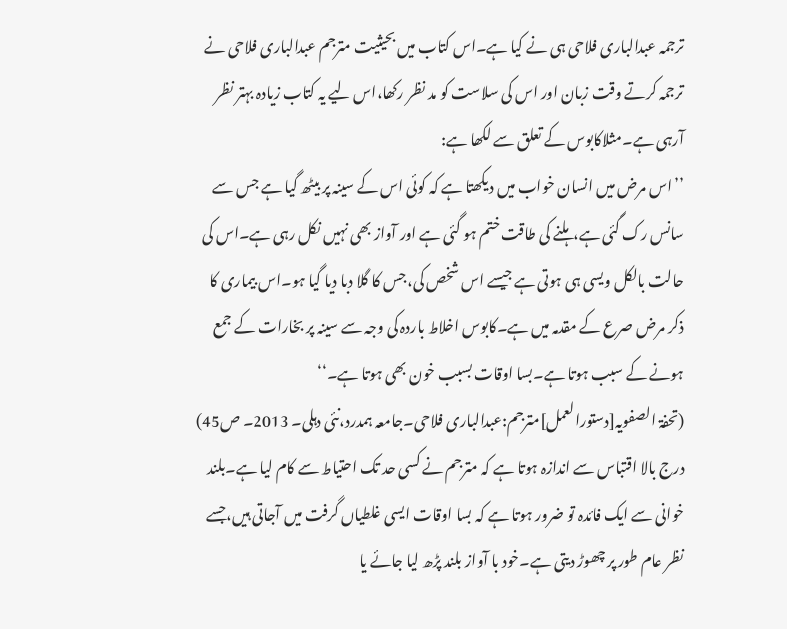ترجمہ عبدالباری فلاحی ہی نے کیا ہے۔اس کتاب میں بحیثیت مترجم عبدالباری فلاحی نے ترجمہ کرتے وقت زبان اور اس کی سلاست کو مد نظر رکھا،اس لیے یہ کتاب زیادہ بہتر نظر آرہی ہے۔مثلاکابوس کے تعلق سے لکھا ہے:
’’اس مرض میں انسان خواب میں دیکھتا ہے کہ کوئی اس کے سینہ پر بیٹھ گیا ہے جس سے سانس رک گئی ہے،ہلنے کی طاقت ختم ہو گئی ہے اور آواز بھی نہیں نکل رہی ہے۔اس کی حالت بالکل ویسی ہی ہوتی ہے جیسے اس شخص کی،جس کا گلا دبا دیا گیا ہو۔اس بیماری کا ذکر مرض صرع کے مقدمہ میں ہے۔کابوس اخلاط باردہ کی وجہ سے سینہ پر بخارات کے جمع ہونے کے سبب ہوتا ہے۔بسا اوقات بسبب خون بھی ہوتا ہے۔‘‘
(تحفۃ الصفویہ[دستورالعمل]مترجم:عبدالباری فلاحی۔جامعہ ہمدرد،نئی دہلی۔ 2013۔ ص45)
درج بالا اقتباس سے اندازہ ہوتا ہے کہ مترجم نے کسی حد تک احتیاط سے کام لیا ہے۔بلند خوانی سے ایک فائدہ تو ضرور ہوتا ہے کہ بسا اوقات ایسی غلطیاں گرفت میں آجاتی ہیں،جسے نظر عام طور پر چھوڑ دیتی ہے۔خود با آواز بلند پڑھ لیا جائے یا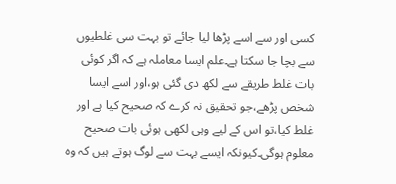کسی اور سے اسے پڑھا لیا جائے تو بہت سی غلطیوں سے بچا جا سکتا ہے۔علم ایسا معاملہ ہے کہ اگر کوئی بات غلط طریقے سے لکھ دی گئی ہو،اور اسے ایسا شخص پڑھے،جو تحقیق نہ کرے کہ صحیح کیا ہے اور غلط کیا،تو اس کے لیے وہی لکھی ہوئی بات صحیح معلوم ہوگی۔کیونکہ ایسے بہت سے لوگ ہوتے ہیں کہ وہ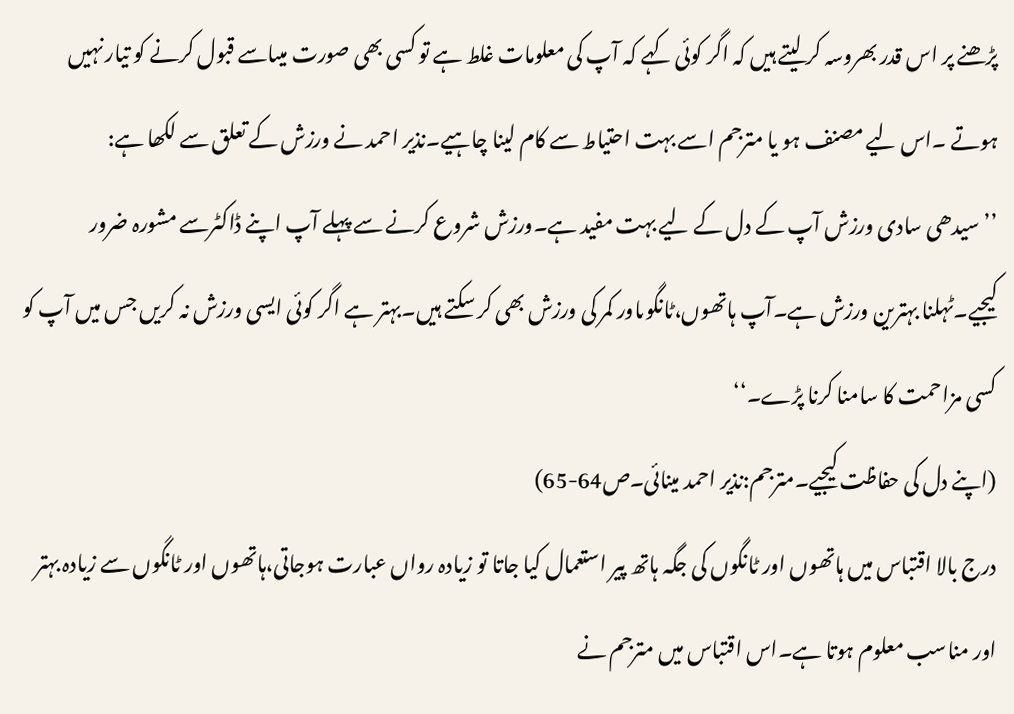پڑھنے پر اس قدر بھروسہ کر لیتے ہیں کہ اگر کوئی کہے کہ آپ کی معلومات غلط ہے تو کسی بھی صورت میںاسے قبول کرنے کو تیار نہیں ہوتے ۔اس لیے مصنف ہو یا مترجم اسے بہت احتیاط سے کام لینا چاہیے۔نذیر احمد نے ورزش کے تعلق سے لکھا ہے:
’’سیدھی سادی ورزش آپ کے دل کے لیے بہت مفید ہے۔ورزش شروع کرنے سے پہلے آپ اپنے ڈاکٹرسے مشورہ ضرور کیجیے۔ٹہلنا بہترین ورزش ہے۔آپ ہاتھوں،ٹانگوںاور کمر کی ورزش بھی کر سکتے ہیں۔بہتر ہے اگر کوئی ایسی ورزش نہ کریں جس میں آپ کو کسی مزاحمت کا سامنا کرنا پڑے۔‘‘
(اپنے دل کی حفاظت کیجیے۔مترجم:نذیر احمد مینائی۔ص64-65)
درج بالا اقتباس میں ہاتھوں اور ٹانگوں کی جگہ ہاتھ پیر استعمال کیا جاتا تو زیادہ رواں عبارت ہوجاتی،ہاتھوں اور ٹانگوں سے زیادہ بہتر اور مناسب معلوم ہوتا ہے۔اس اقتباس میں مترجم نے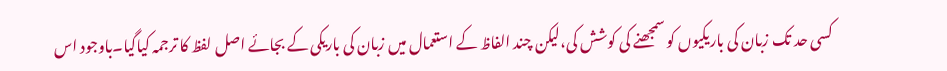کسی حد تک زبان کی باریکیوں کو سمجھنے کی کوشش کی،لیکن چند الفاظ کے استعمال میں زبان کی باریکی کے بجائے اصل لفظ کا ترجمہ کیاگیا۔باوجود اس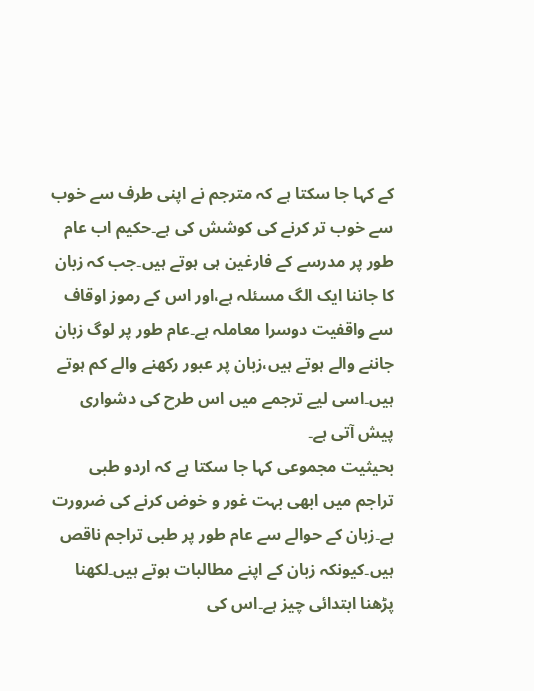کے کہا جا سکتا ہے کہ مترجم نے اپنی طرف سے خوب سے خوب تر کرنے کی کوشش کی ہے۔حکیم اب عام طور پر مدرسے کے فارغین ہی ہوتے ہیں۔جب کہ زبان کا جاننا ایک الگ مسئلہ ہے،اور اس کے رموز اوقاف سے واقفیت دوسرا معاملہ ہے۔عام طور پر لوگ زبان جاننے والے ہوتے ہیں،زبان پر عبور رکھنے والے کم ہوتے ہیں۔اسی لیے ترجمے میں اس طرح کی دشواری پیش آتی ہے۔
بحیثیت مجموعی کہا جا سکتا ہے کہ اردو طبی تراجم میں ابھی بہت غور و خوض کرنے کی ضرورت ہے۔زبان کے حوالے سے عام طور پر طبی تراجم ناقص ہیں۔کیونکہ زبان کے اپنے مطالبات ہوتے ہیں۔لکھنا پڑھنا ابتدائی چیز ہے۔اس کی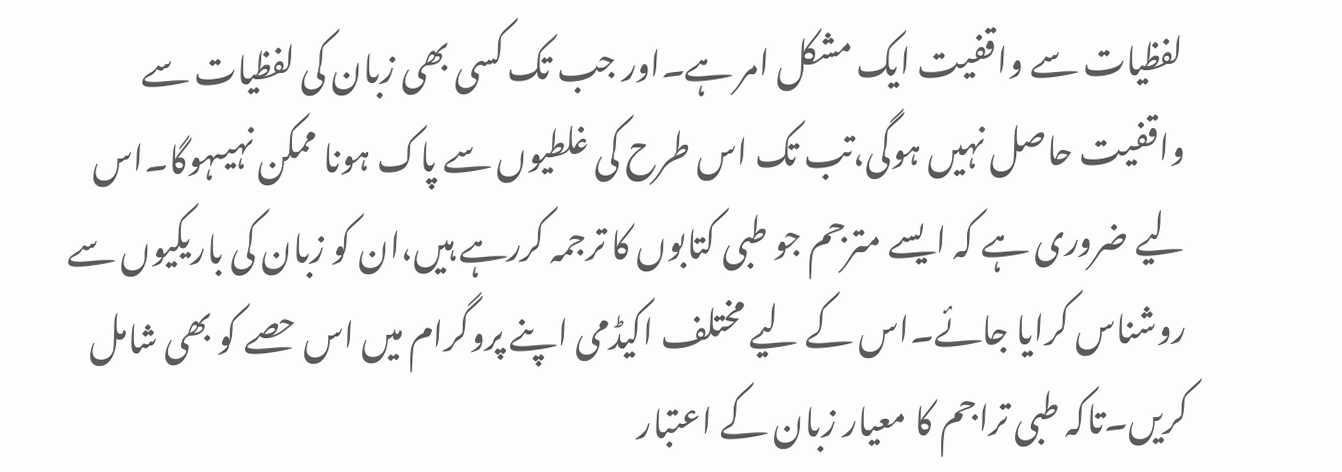لفظیات سے واقفیت ایک مشکل امر ہے۔اور جب تک کسی بھی زبان کی لفظیات سے واقفیت حاصل نہیں ہوگی،تب تک اس طرح کی غلطیوں سے پاک ہونا ممکن نہیںہوگا۔اس لیے ضروری ہے کہ ایسے مترجم جو طبی کتابوں کا ترجمہ کررہے ہیں،ان کو زبان کی باریکیوں سے روشناس کرایا جائے۔اس کے لیے مختلف اکیڈمی اپنے پروگرام میں اس حصے کو بھی شامل کریں۔تاکہ طبی تراجم کا معیار زبان کے اعتبار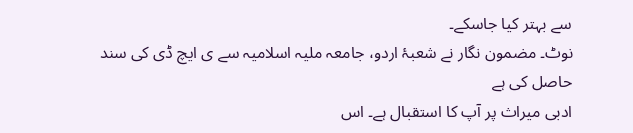سے بہتر کیا جاسکے۔
نوٹ۔ مضمون نگار نے شعبۂ اردو، جامعہ ملیہ اسلامیہ سے ی ایچ ڈی کی سند حاصل کی ہے
ادبی میراث پر آپ کا استقبال ہے۔ اس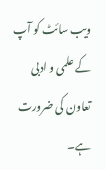ویب سائٹ کو آپ کے علمی و ادبی تعاون کی ضرورت ہے۔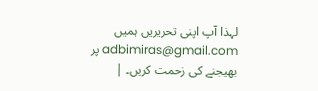لہذا آپ اپنی تحریریں ہمیں adbimiras@gmail.com پر بھیجنے کی زحمت کریں۔ |